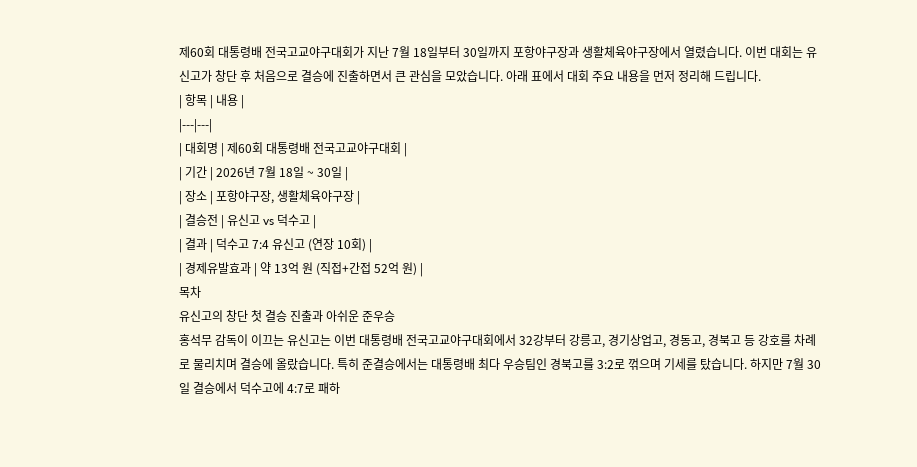제60회 대통령배 전국고교야구대회가 지난 7월 18일부터 30일까지 포항야구장과 생활체육야구장에서 열렸습니다. 이번 대회는 유신고가 창단 후 처음으로 결승에 진출하면서 큰 관심을 모았습니다. 아래 표에서 대회 주요 내용을 먼저 정리해 드립니다.
| 항목 | 내용 |
|---|---|
| 대회명 | 제60회 대통령배 전국고교야구대회 |
| 기간 | 2026년 7월 18일 ~ 30일 |
| 장소 | 포항야구장, 생활체육야구장 |
| 결승전 | 유신고 vs 덕수고 |
| 결과 | 덕수고 7:4 유신고 (연장 10회) |
| 경제유발효과 | 약 13억 원 (직접+간접 52억 원) |
목차
유신고의 창단 첫 결승 진출과 아쉬운 준우승
홍석무 감독이 이끄는 유신고는 이번 대통령배 전국고교야구대회에서 32강부터 강릉고, 경기상업고, 경동고, 경북고 등 강호를 차례로 물리치며 결승에 올랐습니다. 특히 준결승에서는 대통령배 최다 우승팀인 경북고를 3:2로 꺾으며 기세를 탔습니다. 하지만 7월 30일 결승에서 덕수고에 4:7로 패하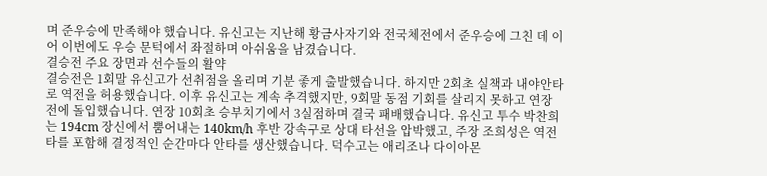며 준우승에 만족해야 했습니다. 유신고는 지난해 황금사자기와 전국체전에서 준우승에 그친 데 이어 이번에도 우승 문턱에서 좌절하며 아쉬움을 남겼습니다.
결승전 주요 장면과 선수들의 활약
결승전은 1회말 유신고가 선취점을 올리며 기분 좋게 출발했습니다. 하지만 2회초 실책과 내야안타로 역전을 허용했습니다. 이후 유신고는 계속 추격했지만, 9회말 동점 기회를 살리지 못하고 연장전에 돌입했습니다. 연장 10회초 승부치기에서 3실점하며 결국 패배했습니다. 유신고 투수 박찬희는 194cm 장신에서 뿜어내는 140km/h 후반 강속구로 상대 타선을 압박했고, 주장 조희성은 역전타를 포함해 결정적인 순간마다 안타를 생산했습니다. 덕수고는 애리조나 다이아몬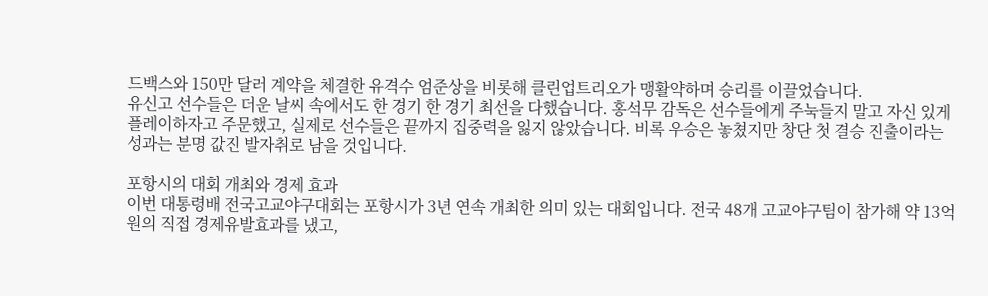드백스와 150만 달러 계약을 체결한 유격수 엄준상을 비롯해 클린업트리오가 맹활약하며 승리를 이끌었습니다.
유신고 선수들은 더운 날씨 속에서도 한 경기 한 경기 최선을 다했습니다. 홍석무 감독은 선수들에게 주눅들지 말고 자신 있게 플레이하자고 주문했고, 실제로 선수들은 끝까지 집중력을 잃지 않았습니다. 비록 우승은 놓쳤지만 창단 첫 결승 진출이라는 성과는 분명 값진 발자취로 남을 것입니다.

포항시의 대회 개최와 경제 효과
이번 대통령배 전국고교야구대회는 포항시가 3년 연속 개최한 의미 있는 대회입니다. 전국 48개 고교야구팀이 참가해 약 13억 원의 직접 경제유발효과를 냈고,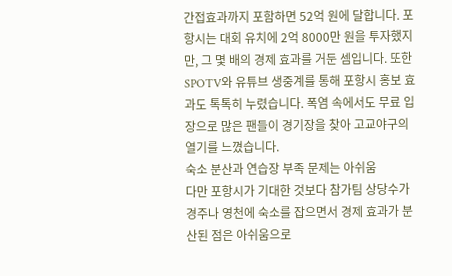간접효과까지 포함하면 52억 원에 달합니다. 포항시는 대회 유치에 2억 8000만 원을 투자했지만, 그 몇 배의 경제 효과를 거둔 셈입니다. 또한 SPOTV와 유튜브 생중계를 통해 포항시 홍보 효과도 톡톡히 누렸습니다. 폭염 속에서도 무료 입장으로 많은 팬들이 경기장을 찾아 고교야구의 열기를 느꼈습니다.
숙소 분산과 연습장 부족 문제는 아쉬움
다만 포항시가 기대한 것보다 참가팀 상당수가 경주나 영천에 숙소를 잡으면서 경제 효과가 분산된 점은 아쉬움으로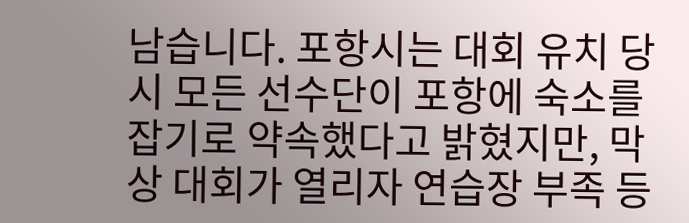남습니다. 포항시는 대회 유치 당시 모든 선수단이 포항에 숙소를 잡기로 약속했다고 밝혔지만, 막상 대회가 열리자 연습장 부족 등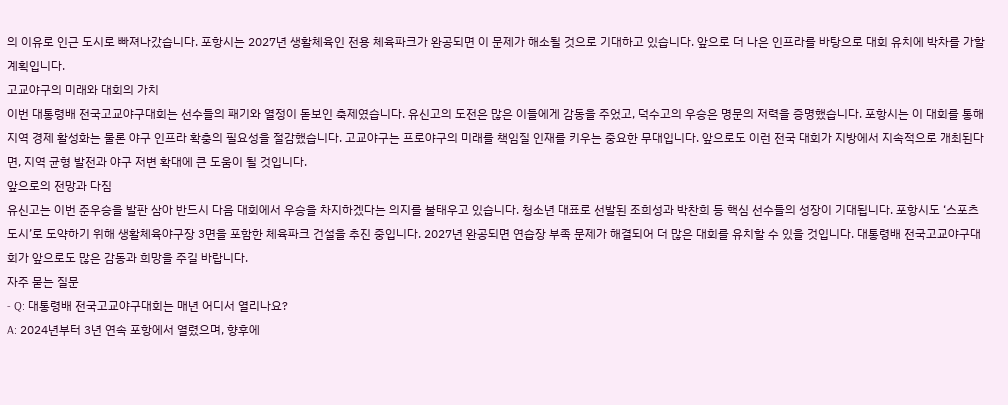의 이유로 인근 도시로 빠져나갔습니다. 포항시는 2027년 생활체육인 전용 체육파크가 완공되면 이 문제가 해소될 것으로 기대하고 있습니다. 앞으로 더 나은 인프라를 바탕으로 대회 유치에 박차를 가할 계획입니다.
고교야구의 미래와 대회의 가치
이번 대통령배 전국고교야구대회는 선수들의 패기와 열정이 돋보인 축제였습니다. 유신고의 도전은 많은 이들에게 감동을 주었고, 덕수고의 우승은 명문의 저력을 증명했습니다. 포항시는 이 대회를 통해 지역 경제 활성화는 물론 야구 인프라 확충의 필요성을 절감했습니다. 고교야구는 프로야구의 미래를 책임질 인재를 키우는 중요한 무대입니다. 앞으로도 이런 전국 대회가 지방에서 지속적으로 개최된다면, 지역 균형 발전과 야구 저변 확대에 큰 도움이 될 것입니다.
앞으로의 전망과 다짐
유신고는 이번 준우승을 발판 삼아 반드시 다음 대회에서 우승을 차지하겠다는 의지를 불태우고 있습니다. 청소년 대표로 선발된 조희성과 박찬희 등 핵심 선수들의 성장이 기대됩니다. 포항시도 ‘스포츠 도시’로 도약하기 위해 생활체육야구장 3면을 포함한 체육파크 건설을 추진 중입니다. 2027년 완공되면 연습장 부족 문제가 해결되어 더 많은 대회를 유치할 수 있을 것입니다. 대통령배 전국고교야구대회가 앞으로도 많은 감동과 희망을 주길 바랍니다.
자주 묻는 질문
- Q: 대통령배 전국고교야구대회는 매년 어디서 열리나요?
A: 2024년부터 3년 연속 포항에서 열렸으며, 향후에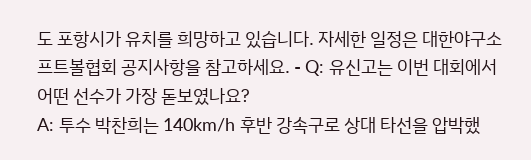도 포항시가 유치를 희망하고 있습니다. 자세한 일정은 대한야구소프트볼협회 공지사항을 참고하세요. - Q: 유신고는 이번 대회에서 어떤 선수가 가장 돋보였나요?
A: 투수 박찬희는 140km/h 후반 강속구로 상대 타선을 압박했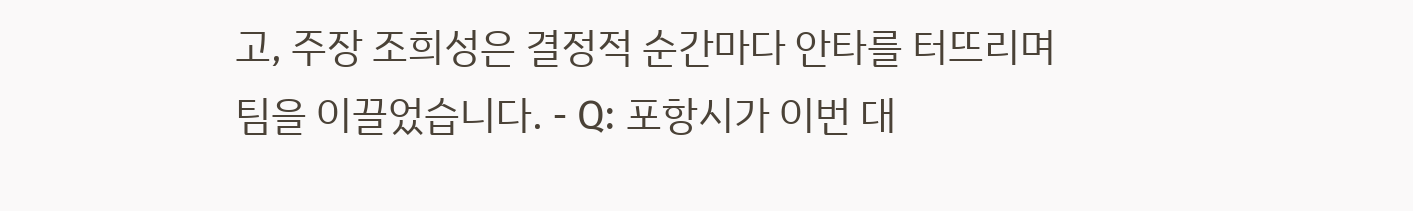고, 주장 조희성은 결정적 순간마다 안타를 터뜨리며 팀을 이끌었습니다. - Q: 포항시가 이번 대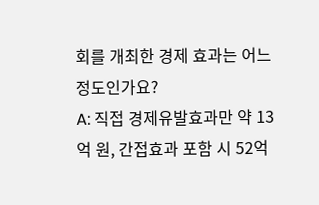회를 개최한 경제 효과는 어느 정도인가요?
A: 직접 경제유발효과만 약 13억 원, 간접효과 포함 시 52억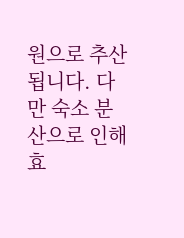원으로 추산됩니다. 다만 숙소 분산으로 인해 효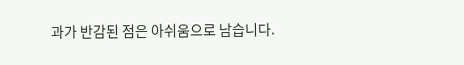과가 반감된 점은 아쉬움으로 남습니다.